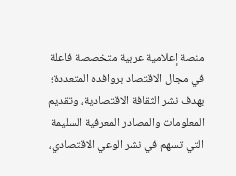منصة إعلامية عربية متخصصة فاعلة في مجال الاقتصاد بروافده المتعددة؛ بهدف نشر الثقافة الاقتصادية، وتقديم المعلومات والمصادر المعرفية السليمة التي تسهم في نشر الوعي الاقتصادي،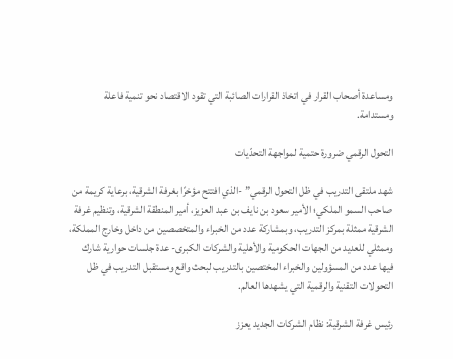ومساعدة أصحاب القرار في اتخاذ القرارات الصائبة التي تقود الاقتصاد نحو تنمية فاعلة ومستدامة.

التحول الرقمي ضرورة حتمية لمواجهة التحدّيات

شهد ملتقى التدريب في ظل التحول الرقمي” -الذي افتتح مؤخرًا بغرفة الشرقية، برعاية كريمة من  صاحب السمو الملكي؛ الأمير سعود بن نايف بن عبد العزيز، أمير المنطقة الشرقية، وتنظيم غرفة الشرقية ممثلة بمركز التدريب، وبمشاركة عدد من الخبراء والمتخصصين من داخل وخارج المملكة، وممثلي للعديد من الجهات الحكومية والأهلية والشركات الكبرى- عدة جلسات حوارية شارك فيها عدد من المسؤولين والخبراء المختصين بالتدريب لبحث واقع ومستقبل التدريب في ظل التحولات التقنية والرقمية التي يشهدها العالم.

رئيس غرفة الشرقية: نظام الشركات الجديد يعزز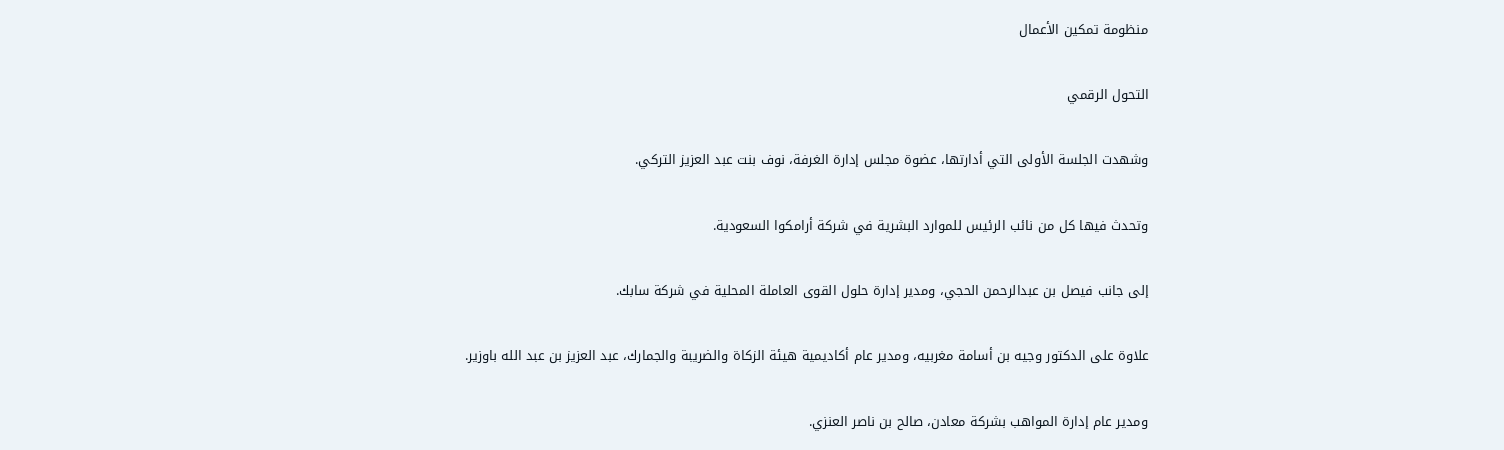منظومة تمكين الأعمال

التحول الرقمي

وشهدت الجلسة الأولى التي أدارتها، عضوة مجلس إدارة الغرفة، نوف بنت عبد العزيز التركي.

وتحدث فيها كل من نائب الرئيس للموارد البشرية في شركة أرامكوا السعودية.

إلى جانب فيصل بن عبدالرحمن الحجي، ومدير إدارة حلول القوى العاملة المحلية في شركة سابك.

علاوة على الدكتور وجيه بن أسامة مغربيه، ومدير عام أكاديمية هيئة الزكاة والضريبة والجمارك، عبد العزيز بن عبد الله باوزير.

ومدير عام إدارة المواهب بشركة معادن، صالح بن ناصر العنزي.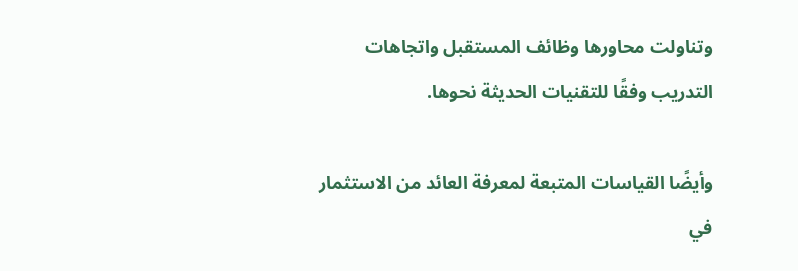وتناولت محاورها وظائف المستقبل واتجاهات التدريب وفقًا للتقنيات الحديثة نحوها.

وأيضًا القياسات المتبعة لمعرفة العائد من الاستثمار في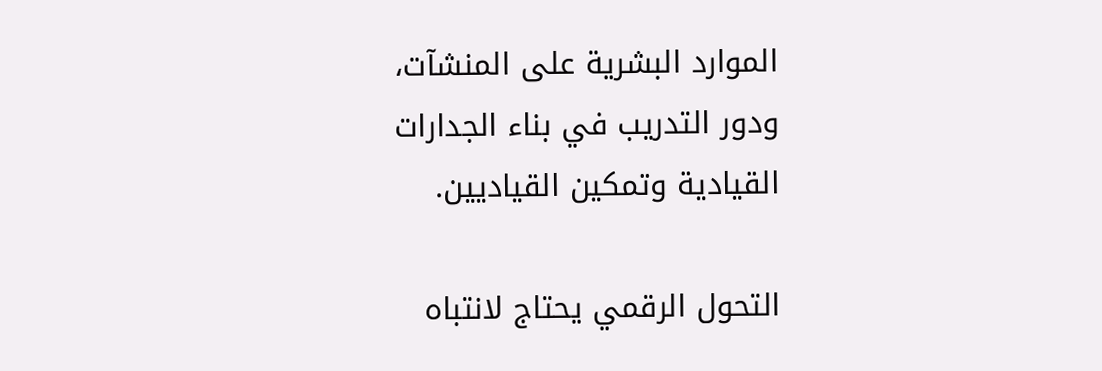الموارد البشرية على المنشآت، ودور التدريب في بناء الجدارات القيادية وتمكين القياديين.

التحول الرقمي يحتاج لانتباه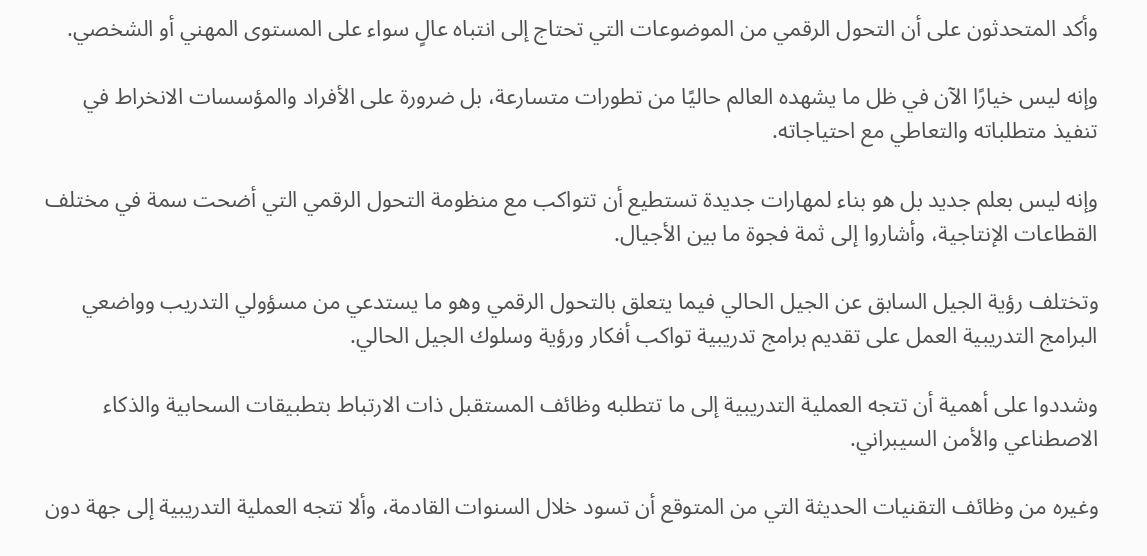وأكد المتحدثون على أن التحول الرقمي من الموضوعات التي تحتاج إلى انتباه عالٍ سواء على المستوى المهني أو الشخصي.

وإنه ليس خيارًا الآن في ظل ما يشهده العالم حاليًا من تطورات متسارعة، بل ضرورة على الأفراد والمؤسسات الانخراط في تنفيذ متطلباته والتعاطي مع احتياجاته.

وإنه ليس بعلم جديد بل هو بناء لمهارات جديدة تستطيع أن تتواكب مع منظومة التحول الرقمي التي أضحت سمة في مختلف القطاعات الإنتاجية، وأشاروا إلى ثمة فجوة ما بين الأجيال.

وتختلف رؤية الجيل السابق عن الجيل الحالي فيما يتعلق بالتحول الرقمي وهو ما يستدعي من مسؤولي التدريب وواضعي البرامج التدريبية العمل على تقديم برامج تدريبية تواكب أفكار ورؤية وسلوك الجيل الحالي.

وشددوا على أهمية أن تتجه العملية التدريبية إلى ما تتطلبه وظائف المستقبل ذات الارتباط بتطبيقات السحابية والذكاء الاصطناعي والأمن السيبراني.

وغيره من وظائف التقنيات الحديثة التي من المتوقع أن تسود خلال السنوات القادمة، وألا تتجه العملية التدريبية إلى جهة دون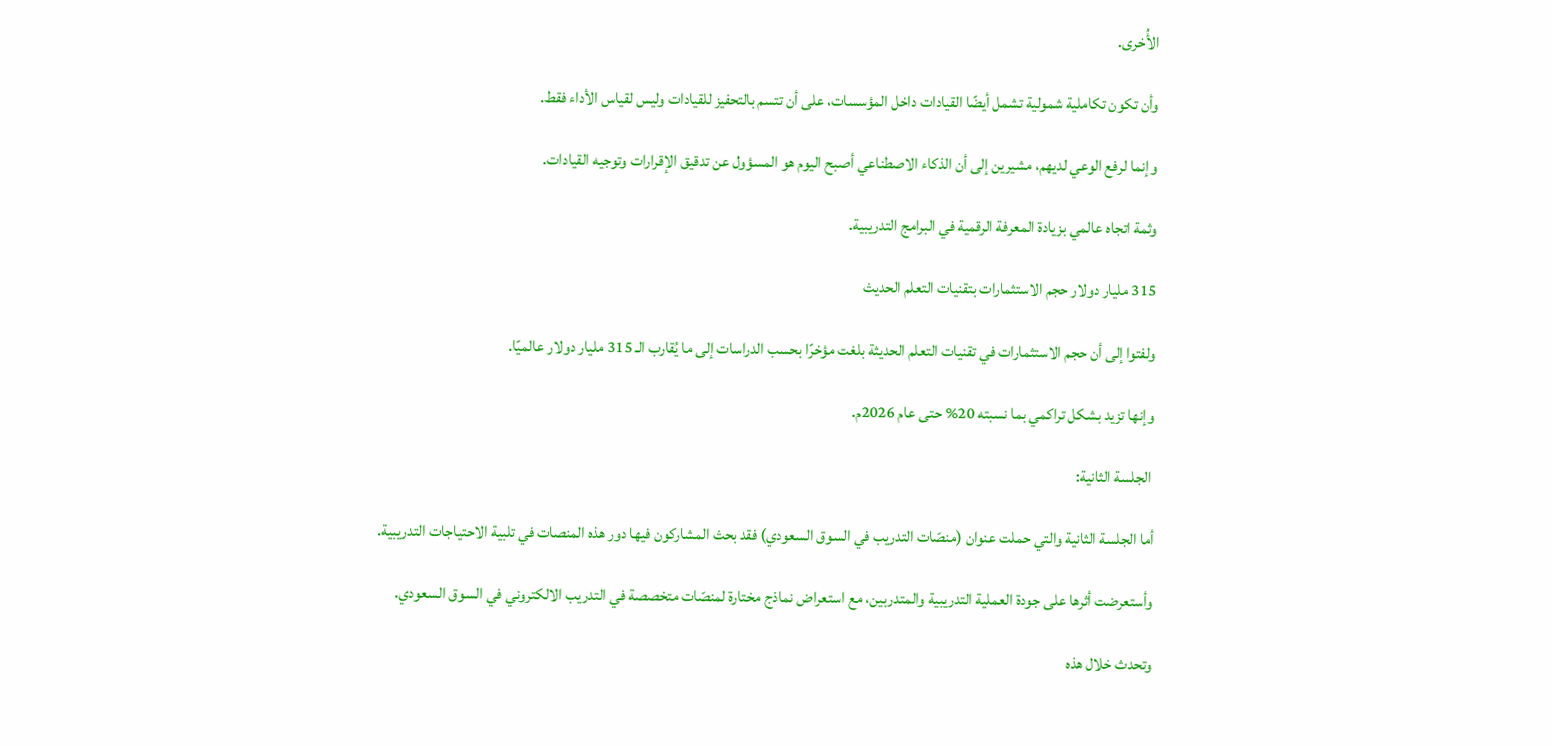الأُخرى.

وأن تكون تكاملية شمولية تشمل أيضًا القيادات داخل المؤسسات، على أن تتسم بالتحفيز للقيادات وليس لقياس الأداء فقط.

وإنما لرفع الوعي لديهم، مشيرين إلى أن الذكاء الاصطناعي أصبح اليوم هو المسؤول عن تدقيق الإقرارات وتوجيه القيادات.

وثمة اتجاه عالمي بزيادة المعرفة الرقمية في البرامج التدريبية.

315 مليار دولار حجم الاستثمارات بتقنيات التعلم الحديث

ولفتوا إلى أن حجم الاستثمارات في تقنيات التعلم الحديثة بلغت مؤخرًا بحسب الدراسات إلى ما يُقارب الـ 315 مليار دولار عالميًا.

وإنها تزيد بشكل تراكمي بما نسبته 20% حتى عام 2026م.

 الجلسة الثانية:

أما الجلسة الثانية والتي حملت عنوان (منصّات التدريب في السوق السعودي) فقد بحث المشاركون فيها دور هذه المنصات في تلبية الاحتياجات التدريبية.

وأستعرضت أثرها على جودة العملية التدريبية والمتدربين، مع استعراض نماذج مختارة لمنصّات متخصصة في التدريب الالكتروني في السوق السعودي.

وتحدث خلال هذه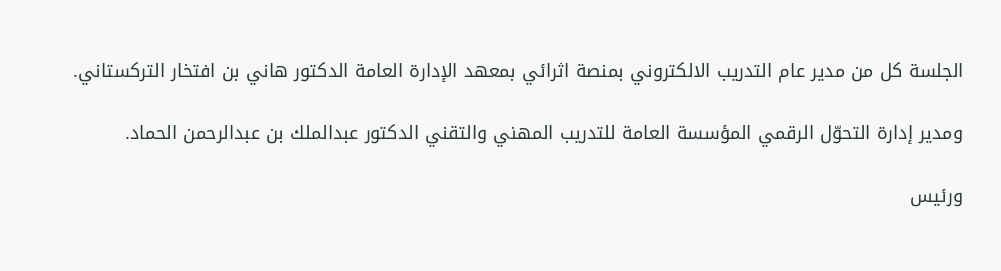الجلسة كل من مدير عام التدريب الالكتروني بمنصة اثرائي بمعهد الإدارة العامة الدكتور هاني بن افتخار التركستاني.

ومدير إدارة التحوّل الرقمي المؤسسة العامة للتدريب المهني والتقني الدكتور عبدالملك بن عبدالرحمن الحماد.

ورئيس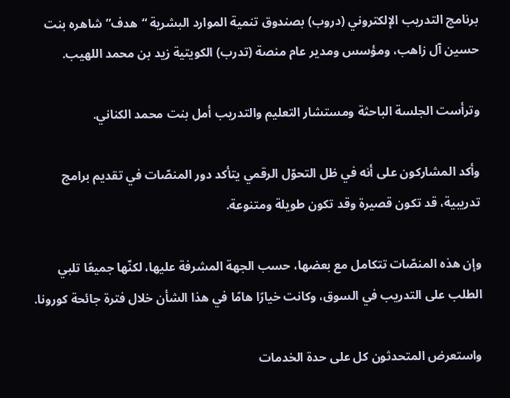برنامج التدريب الإلكتروني (دروب) بصندوق تنمية الموارد البشرية “هدف” شاهره بنت حسين آل زاهب، ومؤسس ومدير عام منصة (تدرب) الكويتية زيد بن محمد اللهيب.

وترأست الجلسة الباحثة ومستشار التعليم والتدريب أمل بنت محمد الكناني.

وأكد المشاركون على أنه في ظل التحوّل الرقمي يتأكد دور المنصّات في تقديم برامج تدريبية، قد تكون قصيرة وقد تكون طويلة ومتنوعة.

وإن هذه المنصّات تتكامل مع بعضها، حسب الجهة المشرفة عليها، لكنّها جميعًا تلبي الطلب على التدريب في السوق، وكانت خيارًا هامًا في هذا الشأن خلال فترة جائحة كورونا.

واستعرض المتحدثون كل على حدة الخدمات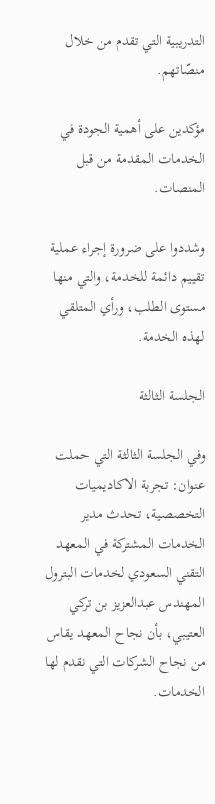التدريبية التي تقدم من خلال منصّاتهم.

مؤكدين على أهمية الجودة في الخدمات المقدمة من قبل المنصات.

وشددوا على ضرورة إجراء عملية تقييم دائمة للخدمة، والتي منها مستوى الطلب، ورأي المتلقي لهذه الخدمة.

الجلسة الثالثة

وفي الجلسة الثالثة التي حملت عنوان: تجربة الاكاديميات التخصصية، تحدث مدير الخدمات المشتركة في المعهد التقني السعودي لخدمات البترول المهندس عبدالعزيز بن تركي العتيبي، بأن نجاح المعهد يقاس من نجاح الشركات التي نقدم لها الخدمات.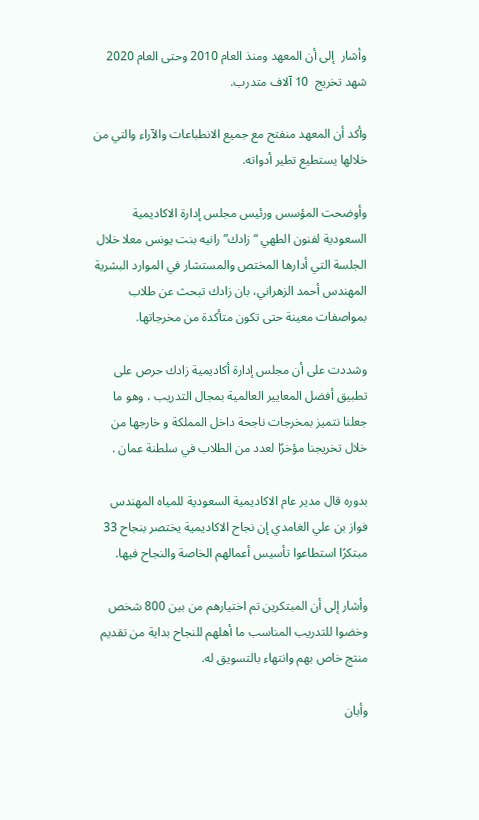وأشار  إلى أن المعهد ومنذ العام 2010 وحتى العام 2020 شهد تخريج  10 آلاف متدرب.

وأكد أن المعهد منفتح مع جميع الانطباعات والآراء والتي من خلالها يستطيع تطير أدواته.

وأوضحت المؤسس ورئيس مجلس إدارة الاكاديمية السعودية لفنون الطهي “زادك” رانيه بنت يونس معلا خلال الجلسة التي أدارها المختص والمستشار في الموارد البشرية المهندس أحمد الزهراني، بان زادك تبحث عن طلاب بمواصفات معينة حتى تكون متأكدة من مخرجاتها.

وشددت على أن مجلس إدارة أكاديمية زادك حرص على تطبيق أفضل المعايير العالمية بمجال التدريب ، وهو ما جعلنا نتميز بمخرجات ناجحة داخل المملكة و خارجها من خلال تخريجنا مؤخرًا لعدد من الطلاب في سلطنة عمان .

بدوره قال مدير عام الاكاديمية السعودية للمياه المهندس فواز بن علي الغامدي إن نجاح الاكاديمية يختصر بنجاح 33 مبتكرًا استطاعوا تأسيس أعمالهم الخاصة والنجاح فيها.

وأشار إلى أن المبتكرين تم اختيارهم من بين 800 شخص وخضوا للتدريب المناسب ما أهلهم للنجاح بداية من تقديم منتج خاص بهم وانتهاء بالتسويق له.

وأبان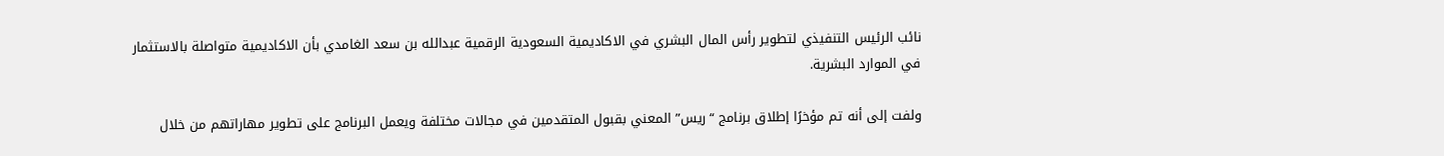نائب الرئيس التنفيذي لتطوير رأس المال البشري في الاكاديمية السعودية الرقمية عبدالله بن سعد الغامدي بأن الاكاديمية متواصلة بالاستثمار في الموارد البشرية.

ولفت إلى أنه تم مؤخرًا إطلاق برنامج “ريس” المعني بقبول المتقدمين في مجالات مختلفة ويعمل البرنامج على تطوير مهاراتهم من خلال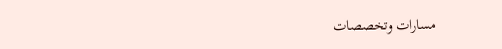مسارات وتخصصات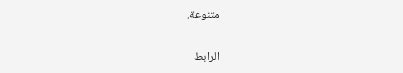متنوعة.

الرابط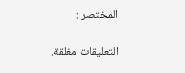المختصر :

التعليقات مغلقة.